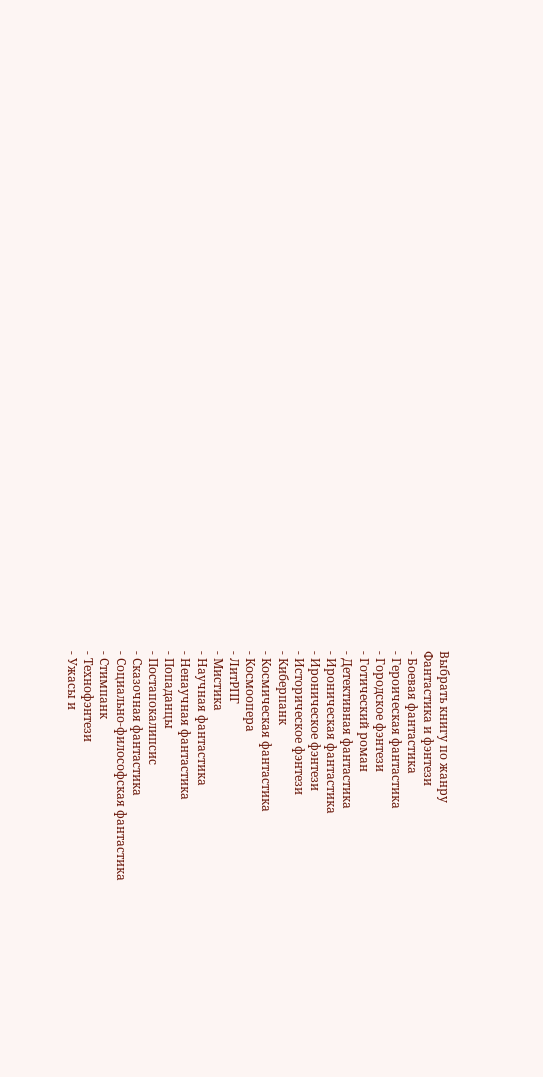Выбрать книгу по жанру
Фантастика и фэнтези
- Боевая фантастика
- Героическая фантастика
- Городское фэнтези
- Готический роман
- Детективная фантастика
- Ироническая фантастика
- Ироническое фэнтези
- Историческое фэнтези
- Киберпанк
- Космическая фантастика
- Космоопера
- ЛитРПГ
- Мистика
- Научная фантастика
- Ненаучная фантастика
- Попаданцы
- Постапокалипсис
- Сказочная фантастика
- Социально-философская фантастика
- Стимпанк
- Технофэнтези
- Ужасы и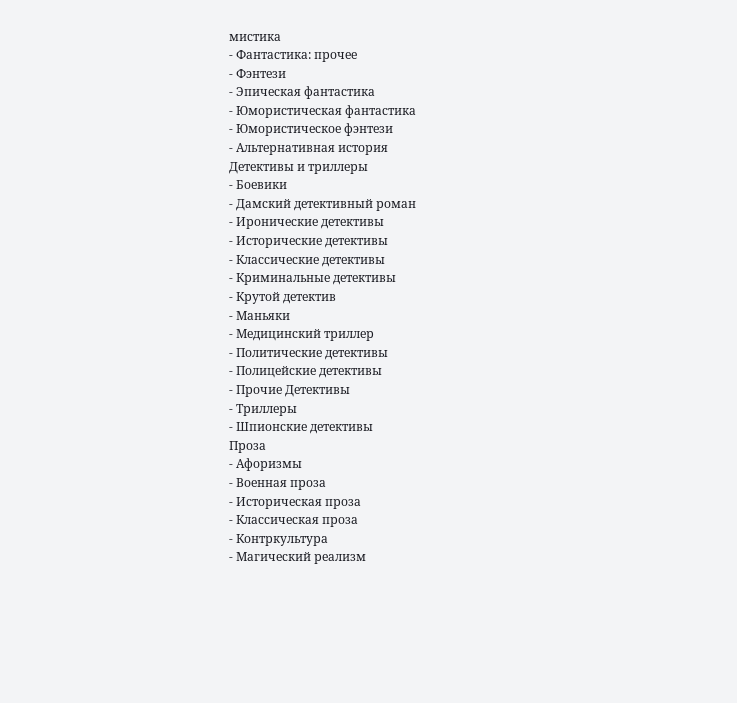мистика
- Фантастика: прочее
- Фэнтези
- Эпическая фантастика
- Юмористическая фантастика
- Юмористическое фэнтези
- Альтернативная история
Детективы и триллеры
- Боевики
- Дамский детективный роман
- Иронические детективы
- Исторические детективы
- Классические детективы
- Криминальные детективы
- Крутой детектив
- Маньяки
- Медицинский триллер
- Политические детективы
- Полицейские детективы
- Прочие Детективы
- Триллеры
- Шпионские детективы
Проза
- Афоризмы
- Военная проза
- Историческая проза
- Классическая проза
- Контркультура
- Магический реализм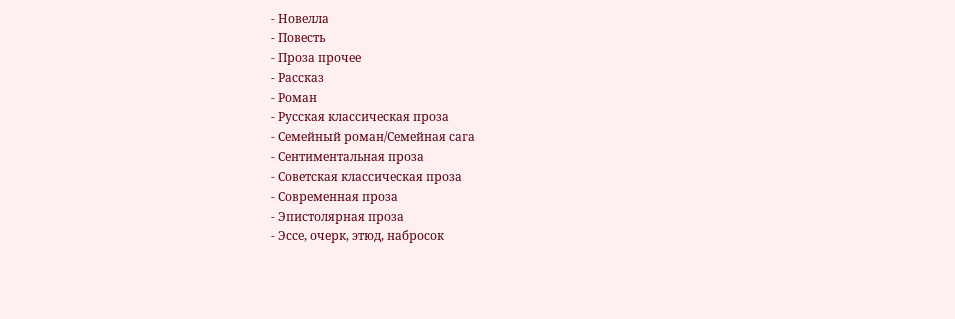- Новелла
- Повесть
- Проза прочее
- Рассказ
- Роман
- Русская классическая проза
- Семейный роман/Семейная сага
- Сентиментальная проза
- Советская классическая проза
- Современная проза
- Эпистолярная проза
- Эссе, очерк, этюд, набросок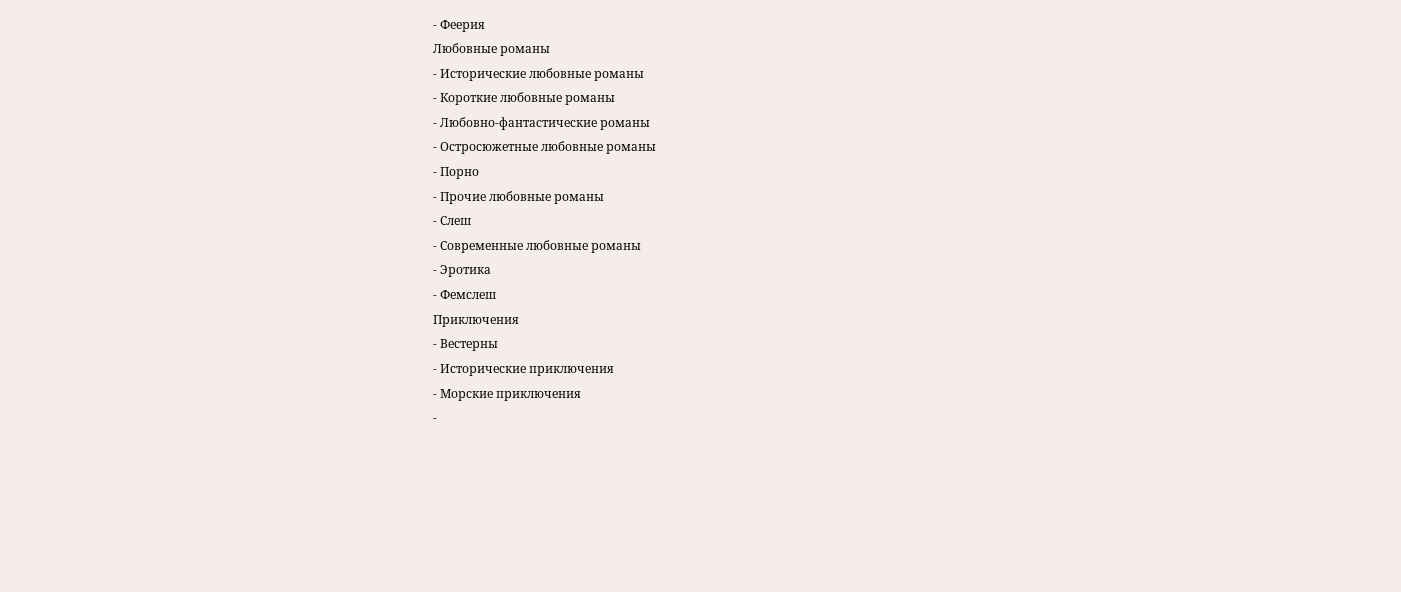- Феерия
Любовные романы
- Исторические любовные романы
- Короткие любовные романы
- Любовно-фантастические романы
- Остросюжетные любовные романы
- Порно
- Прочие любовные романы
- Слеш
- Современные любовные романы
- Эротика
- Фемслеш
Приключения
- Вестерны
- Исторические приключения
- Морские приключения
-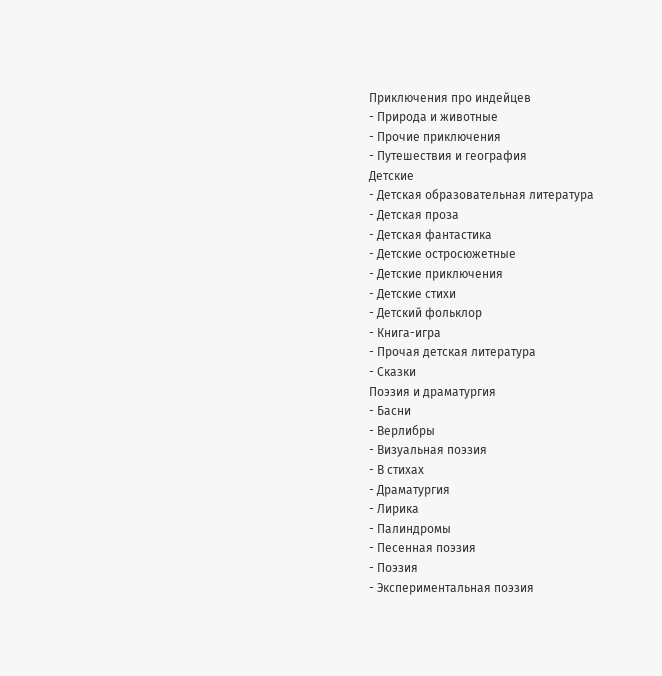Приключения про индейцев
- Природа и животные
- Прочие приключения
- Путешествия и география
Детские
- Детская образовательная литература
- Детская проза
- Детская фантастика
- Детские остросюжетные
- Детские приключения
- Детские стихи
- Детский фольклор
- Книга-игра
- Прочая детская литература
- Сказки
Поэзия и драматургия
- Басни
- Верлибры
- Визуальная поэзия
- В стихах
- Драматургия
- Лирика
- Палиндромы
- Песенная поэзия
- Поэзия
- Экспериментальная поэзия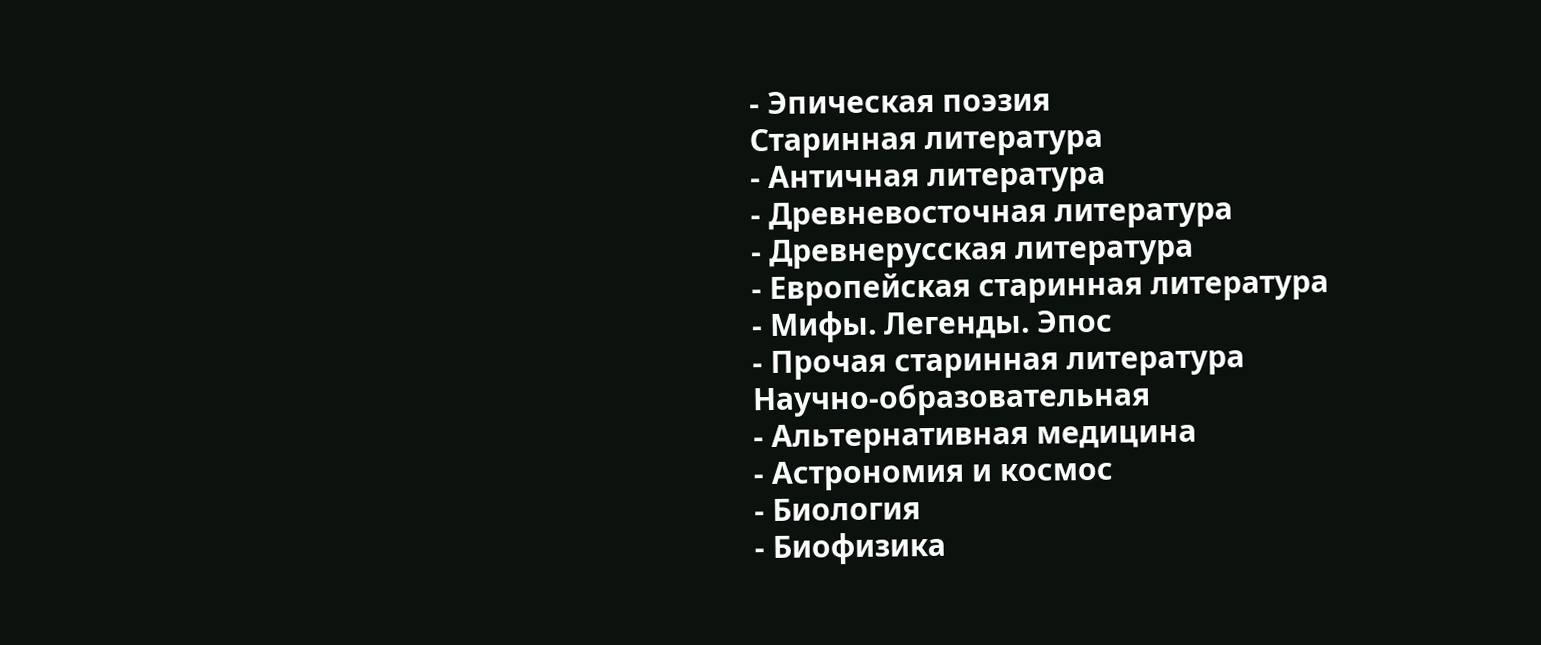- Эпическая поэзия
Старинная литература
- Античная литература
- Древневосточная литература
- Древнерусская литература
- Европейская старинная литература
- Мифы. Легенды. Эпос
- Прочая старинная литература
Научно-образовательная
- Альтернативная медицина
- Астрономия и космос
- Биология
- Биофизика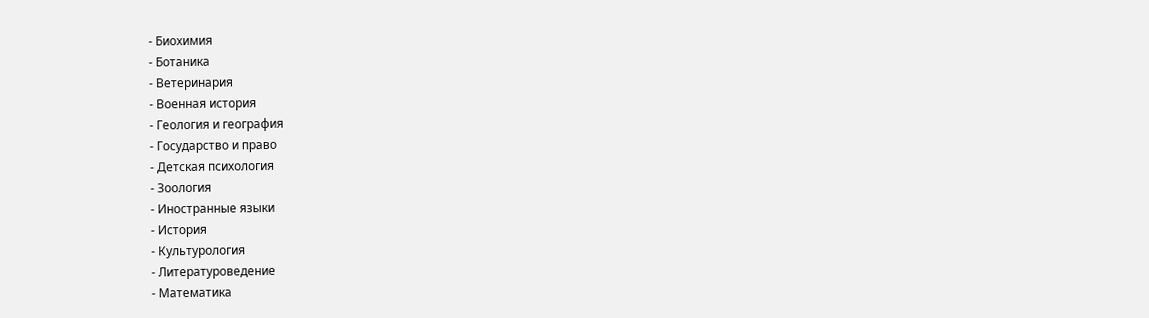- Биохимия
- Ботаника
- Ветеринария
- Военная история
- Геология и география
- Государство и право
- Детская психология
- Зоология
- Иностранные языки
- История
- Культурология
- Литературоведение
- Математика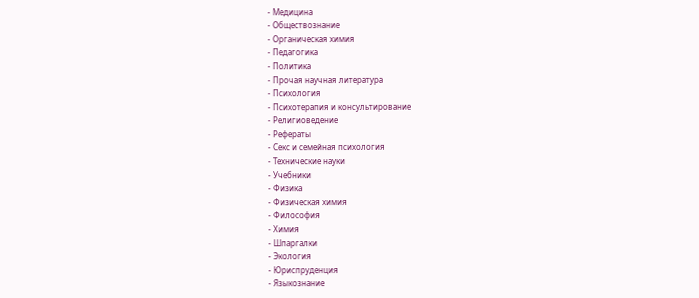- Медицина
- Обществознание
- Органическая химия
- Педагогика
- Политика
- Прочая научная литература
- Психология
- Психотерапия и консультирование
- Религиоведение
- Рефераты
- Секс и семейная психология
- Технические науки
- Учебники
- Физика
- Физическая химия
- Философия
- Химия
- Шпаргалки
- Экология
- Юриспруденция
- Языкознание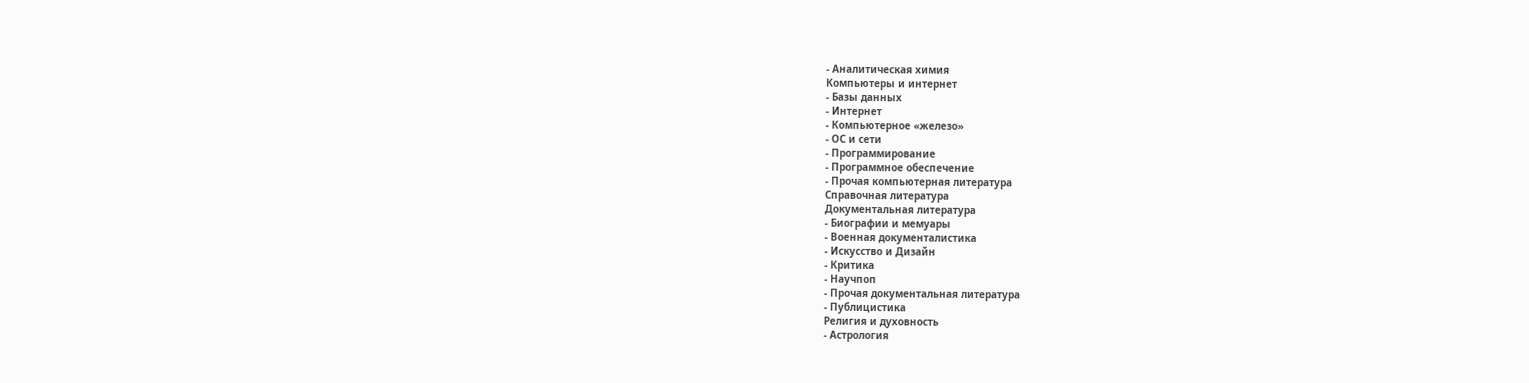- Аналитическая химия
Компьютеры и интернет
- Базы данных
- Интернет
- Компьютерное «железо»
- ОС и сети
- Программирование
- Программное обеспечение
- Прочая компьютерная литература
Справочная литература
Документальная литература
- Биографии и мемуары
- Военная документалистика
- Искусство и Дизайн
- Критика
- Научпоп
- Прочая документальная литература
- Публицистика
Религия и духовность
- Астрология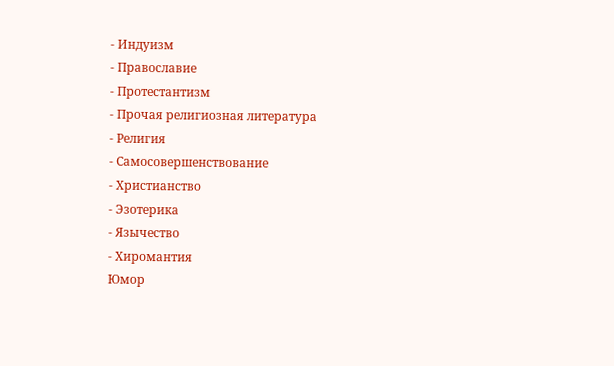- Индуизм
- Православие
- Протестантизм
- Прочая религиозная литература
- Религия
- Самосовершенствование
- Христианство
- Эзотерика
- Язычество
- Хиромантия
Юмор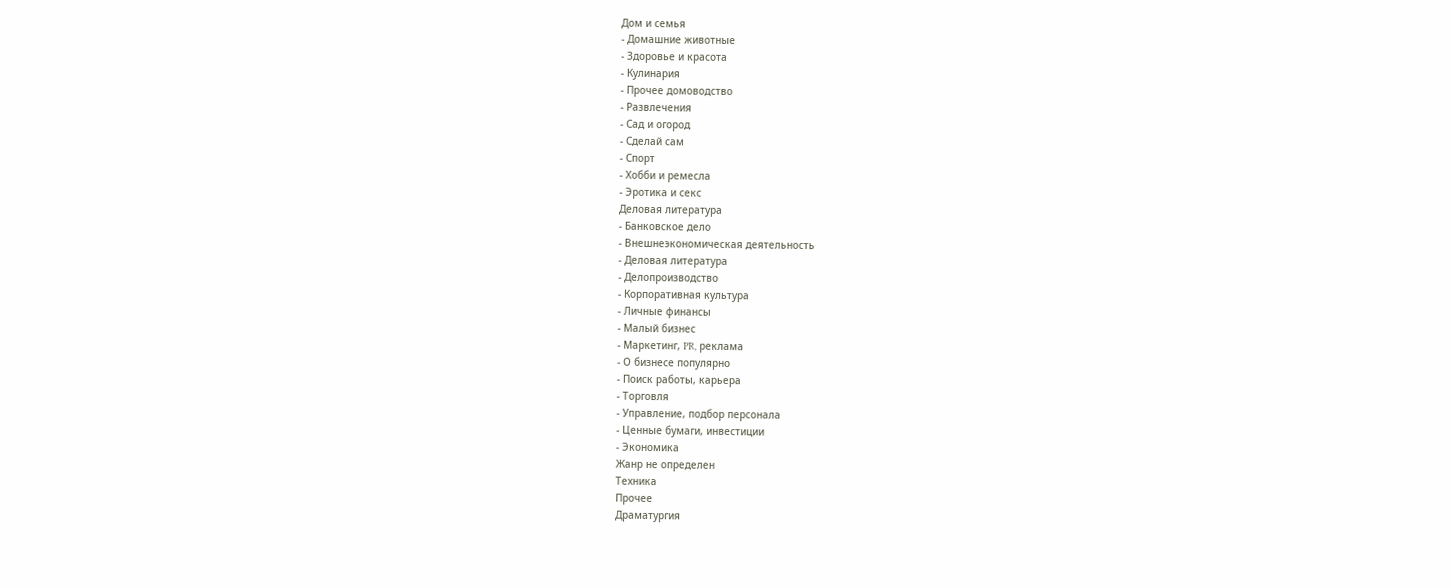Дом и семья
- Домашние животные
- Здоровье и красота
- Кулинария
- Прочее домоводство
- Развлечения
- Сад и огород
- Сделай сам
- Спорт
- Хобби и ремесла
- Эротика и секс
Деловая литература
- Банковское дело
- Внешнеэкономическая деятельность
- Деловая литература
- Делопроизводство
- Корпоративная культура
- Личные финансы
- Малый бизнес
- Маркетинг, PR, реклама
- О бизнесе популярно
- Поиск работы, карьера
- Торговля
- Управление, подбор персонала
- Ценные бумаги, инвестиции
- Экономика
Жанр не определен
Техника
Прочее
Драматургия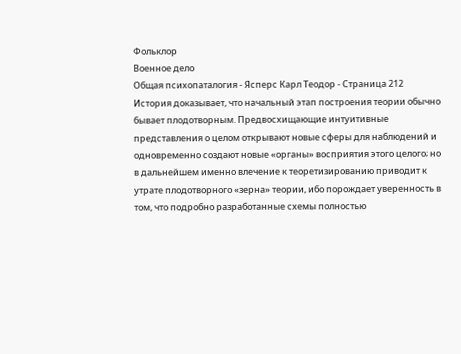Фольклор
Военное дело
Общая психопаталогия - Ясперс Карл Теодор - Страница 212
История доказывает, что начальный этап построения теории обычно бывает плодотворным. Предвосхищающие интуитивные представления о целом открывают новые сферы для наблюдений и одновременно создают новые «органы» восприятия этого целого; но в дальнейшем именно влечение к теоретизированию приводит к утрате плодотворного «зерна» теории, ибо порождает уверенность в том, что подробно разработанные схемы полностью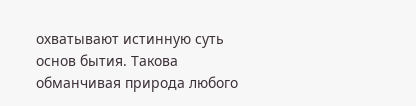охватывают истинную суть основ бытия. Такова обманчивая природа любого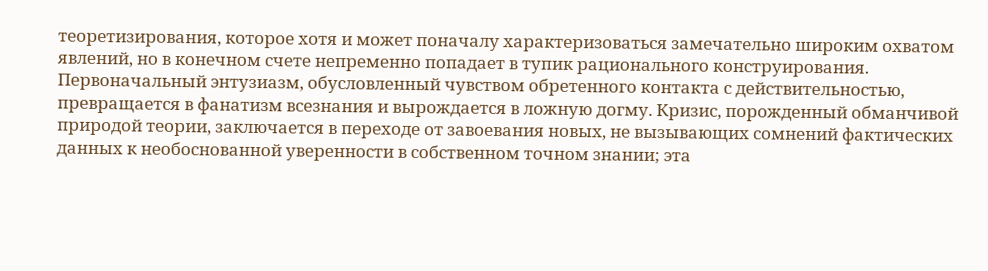теоретизирования, которое хотя и может поначалу характеризоваться замечательно широким охватом явлений, но в конечном счете непременно попадает в тупик рационального конструирования. Первоначальный энтузиазм, обусловленный чувством обретенного контакта с действительностью, превращается в фанатизм всезнания и вырождается в ложную догму. Кризис, порожденный обманчивой природой теории, заключается в переходе от завоевания новых, не вызывающих сомнений фактических данных к необоснованной уверенности в собственном точном знании; эта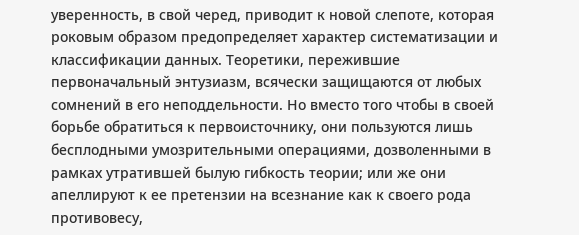уверенность, в свой черед, приводит к новой слепоте, которая роковым образом предопределяет характер систематизации и классификации данных. Теоретики, пережившие первоначальный энтузиазм, всячески защищаются от любых сомнений в его неподдельности. Но вместо того чтобы в своей борьбе обратиться к первоисточнику, они пользуются лишь бесплодными умозрительными операциями, дозволенными в рамках утратившей былую гибкость теории; или же они апеллируют к ее претензии на всезнание как к своего рода противовесу,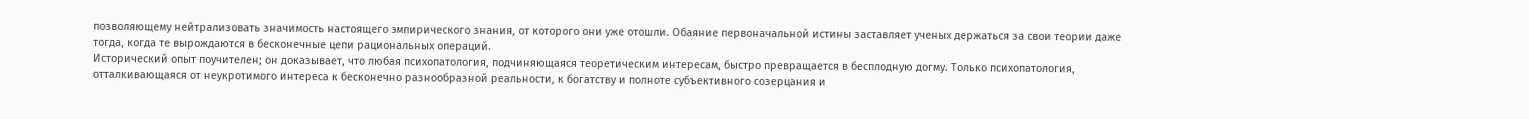позволяющему нейтрализовать значимость настоящего эмпирического знания, от которого они уже отошли. Обаяние первоначальной истины заставляет ученых держаться за свои теории даже тогда, когда те вырождаются в бесконечные цепи рациональных операций.
Исторический опыт поучителен; он доказывает, что любая психопатология, подчиняющаяся теоретическим интересам, быстро превращается в бесплодную догму. Только психопатология, отталкивающаяся от неукротимого интереса к бесконечно разнообразной реальности, к богатству и полноте субъективного созерцания и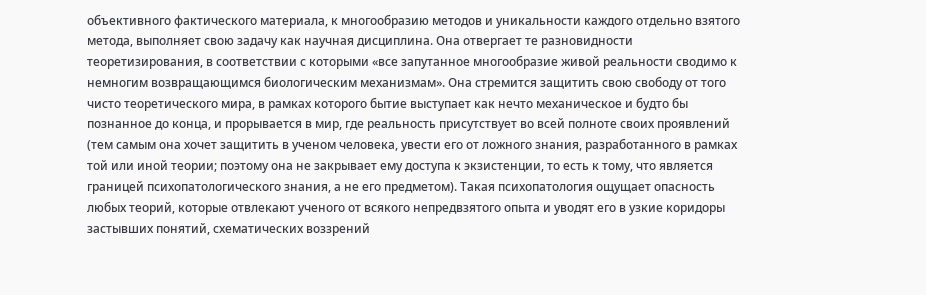объективного фактического материала, к многообразию методов и уникальности каждого отдельно взятого метода, выполняет свою задачу как научная дисциплина. Она отвергает те разновидности теоретизирования, в соответствии с которыми «все запутанное многообразие живой реальности сводимо к немногим возвращающимся биологическим механизмам». Она стремится защитить свою свободу от того чисто теоретического мира, в рамках которого бытие выступает как нечто механическое и будто бы познанное до конца, и прорывается в мир, где реальность присутствует во всей полноте своих проявлений (тем самым она хочет защитить в ученом человека, увести его от ложного знания, разработанного в рамках той или иной теории; поэтому она не закрывает ему доступа к экзистенции, то есть к тому, что является границей психопатологического знания, а не его предметом). Такая психопатология ощущает опасность любых теорий, которые отвлекают ученого от всякого непредвзятого опыта и уводят его в узкие коридоры застывших понятий, схематических воззрений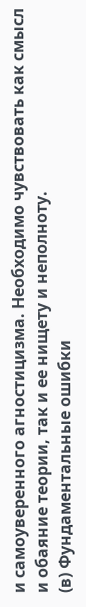и самоуверенного агностицизма. Необходимо чувствовать как смысл и обаяние теории, так и ее нищету и неполноту.
(в) Фундаментальные ошибки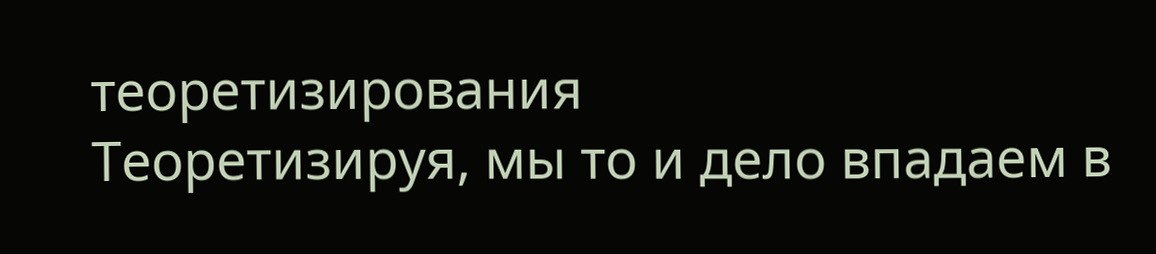теоретизирования
Теоретизируя, мы то и дело впадаем в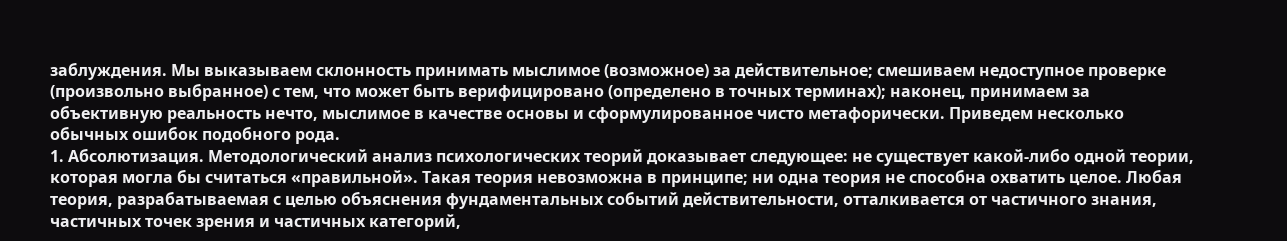заблуждения. Мы выказываем склонность принимать мыслимое (возможное) за действительное; смешиваем недоступное проверке (произвольно выбранное) с тем, что может быть верифицировано (определено в точных терминах); наконец, принимаем за объективную реальность нечто, мыслимое в качестве основы и сформулированное чисто метафорически. Приведем несколько обычных ошибок подобного рода.
1. Абсолютизация. Методологический анализ психологических теорий доказывает следующее: не существует какой-либо одной теории, которая могла бы считаться «правильной». Такая теория невозможна в принципе; ни одна теория не способна охватить целое. Любая теория, разрабатываемая с целью объяснения фундаментальных событий действительности, отталкивается от частичного знания, частичных точек зрения и частичных категорий,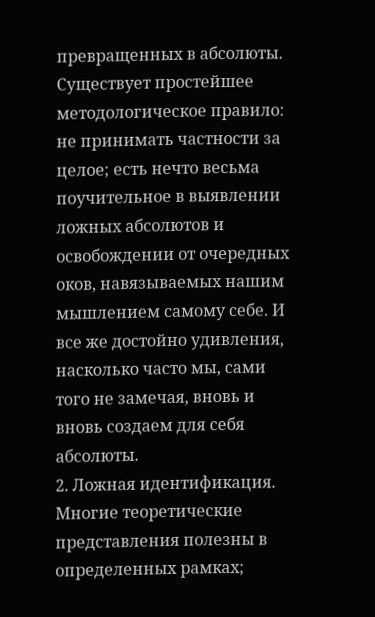превращенных в абсолюты. Существует простейшее методологическое правило: не принимать частности за целое; есть нечто весьма поучительное в выявлении ложных абсолютов и освобождении от очередных оков, навязываемых нашим мышлением самому себе. И все же достойно удивления, насколько часто мы, сами того не замечая, вновь и вновь создаем для себя абсолюты.
2. Ложная идентификация. Многие теоретические представления полезны в определенных рамках;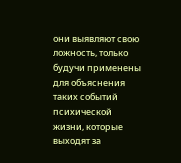они выявляют свою ложность, только будучи применены для объяснения таких событий психической жизни, которые выходят за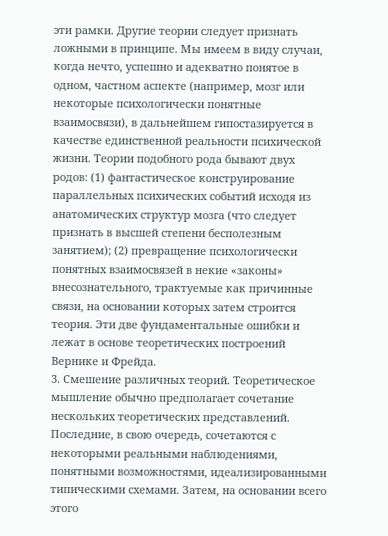эти рамки. Другие теории следует признать ложными в принципе. Мы имеем в виду случаи, когда нечто, успешно и адекватно понятое в одном, частном аспекте (например, мозг или некоторые психологически понятные взаимосвязи), в дальнейшем гипостазируется в качестве единственной реальности психической жизни. Теории подобного рода бывают двух родов: (1) фантастическое конструирование параллельных психических событий исходя из анатомических структур мозга (что следует признать в высшей степени бесполезным занятием); (2) превращение психологически понятных взаимосвязей в некие «законы» внесознательного, трактуемые как причинные связи, на основании которых затем строится теория. Эти две фундаментальные ошибки и лежат в основе теоретических построений Вернике и Фрейда.
3. Смешение различных теорий. Теоретическое мышление обычно предполагает сочетание нескольких теоретических представлений. Последние, в свою очередь, сочетаются с некоторыми реальными наблюдениями, понятными возможностями, идеализированными типическими схемами. Затем, на основании всего этого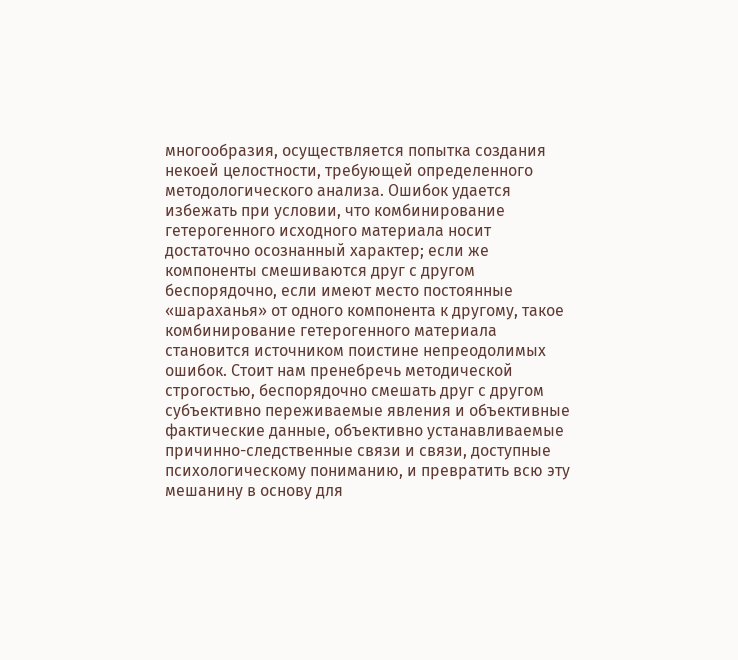многообразия, осуществляется попытка создания некоей целостности, требующей определенного методологического анализа. Ошибок удается избежать при условии, что комбинирование гетерогенного исходного материала носит достаточно осознанный характер; если же компоненты смешиваются друг с другом беспорядочно, если имеют место постоянные «шараханья» от одного компонента к другому, такое комбинирование гетерогенного материала становится источником поистине непреодолимых ошибок. Стоит нам пренебречь методической строгостью, беспорядочно смешать друг с другом субъективно переживаемые явления и объективные фактические данные, объективно устанавливаемые причинно-следственные связи и связи, доступные психологическому пониманию, и превратить всю эту мешанину в основу для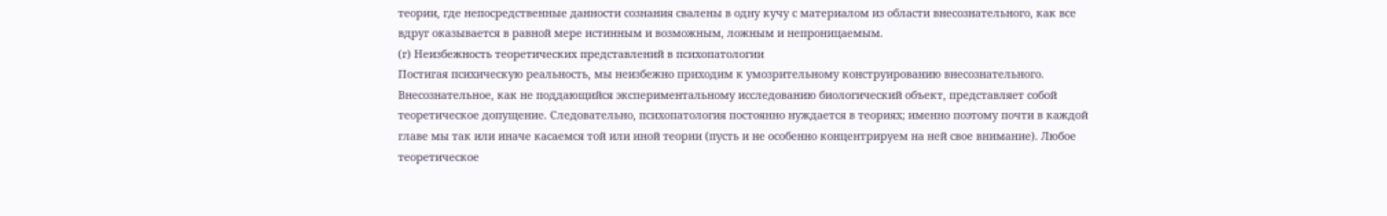теории, где непосредственные данности сознания свалены в одну кучу с материалом из области внесознательного, как все вдруг оказывается в равной мере истинным и возможным, ложным и непроницаемым.
(г) Неизбежность теоретических представлений в психопатологии
Постигая психическую реальность, мы неизбежно приходим к умозрительному конструированию внесознательного. Внесознательное, как не поддающийся экспериментальному исследованию биологический объект, представляет собой теоретическое допущение. Следовательно, психопатология постоянно нуждается в теориях; именно поэтому почти в каждой главе мы так или иначе касаемся той или иной теории (пусть и не особенно концентрируем на ней свое внимание). Любое теоретическое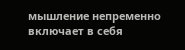мышление непременно включает в себя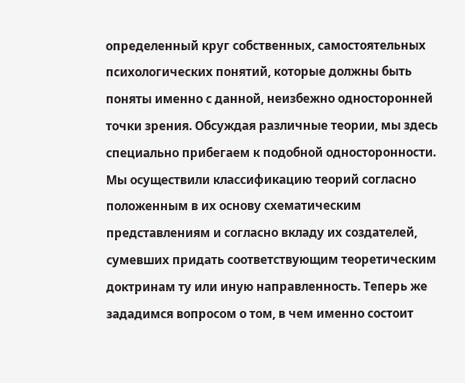определенный круг собственных, самостоятельных психологических понятий, которые должны быть поняты именно с данной, неизбежно односторонней точки зрения. Обсуждая различные теории, мы здесь специально прибегаем к подобной односторонности.
Мы осуществили классификацию теорий согласно положенным в их основу схематическим представлениям и согласно вкладу их создателей, сумевших придать соответствующим теоретическим доктринам ту или иную направленность. Теперь же зададимся вопросом о том, в чем именно состоит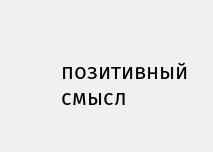позитивный смысл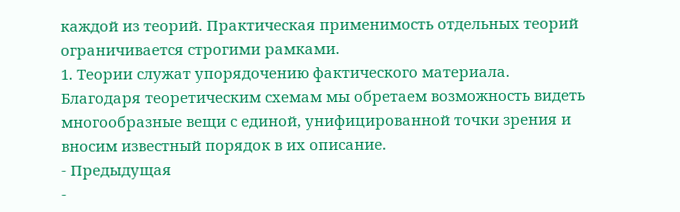каждой из теорий. Практическая применимость отдельных теорий ограничивается строгими рамками.
1. Теории служат упорядочению фактического материала. Благодаря теоретическим схемам мы обретаем возможность видеть многообразные вещи с единой, унифицированной точки зрения и вносим известный порядок в их описание.
- Предыдущая
-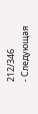212/346
- Следующая